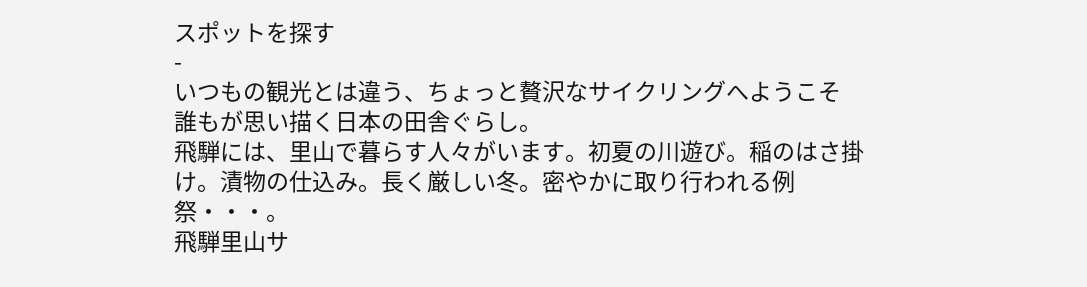スポットを探す
-
いつもの観光とは違う、ちょっと贅沢なサイクリングへようこそ
誰もが思い描く日本の田舎ぐらし。
飛騨には、里山で暮らす人々がいます。初夏の川遊び。稲のはさ掛け。漬物の仕込み。長く厳しい冬。密やかに取り行われる例祭・・・。
飛騨里山サ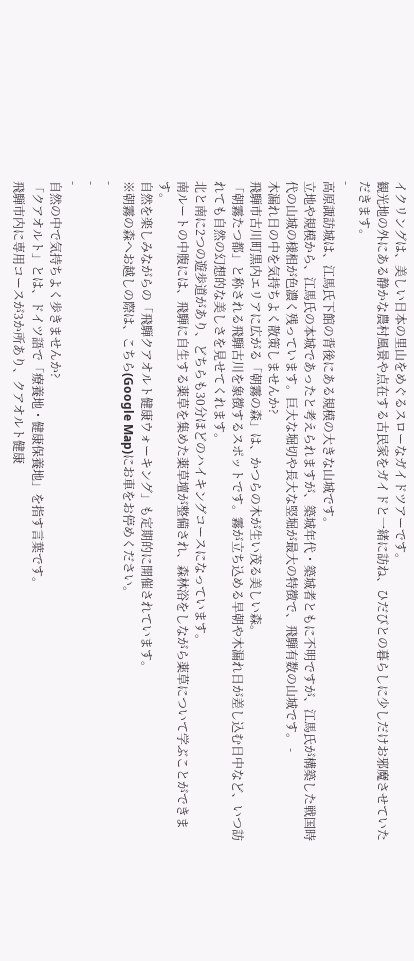イクリングは、美しい日本の里山をめぐるスローなガイドツアーです。
観光地の外にある静かな農村風景や点在する古民家をガイドと一緒に訪ね、ひだびとの暮らしに少しだけお邪魔させていただきます。
-
高原諏訪城は、江馬氏下館の背後にある規模の大きな山城です。
立地や規模から、江馬氏の本城であったと考えられますが、築城年代・築城者ともに不明ですが、江馬氏が構築した戦国時代の山城の様相が色濃く残っています。巨大な堀切や長大な竪堀が最大の特徴で、飛騨有数の山城です。 -
木漏れ日の中を気持ちよく散策しませんか?
飛騨市古川町黒内エリアに広がる「朝霧の森」は、かつらの木が生い茂る美しい森。
「朝霧たつ都」と称される飛騨古川を象徴するスポットです。霧が立ち込める早朝や木漏れ日が差し込む日中など、いつ訪れても自然の幻想的な美しさを見せてくれます。
北と南に2つの遊歩道があり、どちらも30分ほどのハイキングコースになっています。
南ルートの中腹には、飛騨に自生する薬草を集めた薬草壇が整備され、森林浴をしながら薬草について学ぶことができます。
自然を楽しみながらの「飛騨クアオルト健康ウォーキング」も定期的に開催されています。
※朝霧の森へお越しの際は、こちら(Google Map)にお車をお停めください。
-
-
-
自然の中で気持ちよく歩きませんか?
「クアオルト」とは、ドイツ語で「療養地・健康保養地」を指す言葉です。
飛騨市内に専用コースが3か所あり、クアオルト健康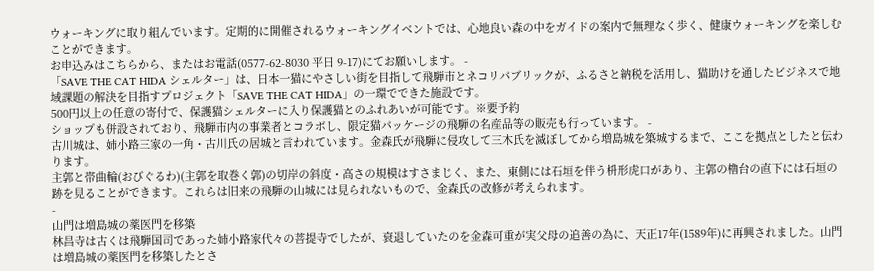ウォーキングに取り組んでいます。定期的に開催されるウォーキングイベントでは、心地良い森の中をガイドの案内で無理なく歩く、健康ウォーキングを楽しむことができます。
お申込みはこちらから、またはお電話(0577-62-8030 平日 9-17)にてお願いします。 -
「SAVE THE CAT HIDA シェルター」は、日本一猫にやさしい街を目指して飛騨市とネコリパブリックが、ふるさと納税を活用し、猫助けを通したビジネスで地域課題の解決を目指すプロジェクト「SAVE THE CAT HIDA」の一環でできた施設です。
500円以上の任意の寄付で、保護猫シェルターに入り保護猫とのふれあいが可能です。※要予約
ショップも併設されており、飛騨市内の事業者とコラボし、限定猫パッケージの飛騨の名産品等の販売も行っています。 -
古川城は、姉小路三家の一角・古川氏の居城と言われています。金森氏が飛騨に侵攻して三木氏を滅ぼしてから増島城を築城するまで、ここを拠点としたと伝わります。
主郭と帯曲輪(おびぐるわ)(主郭を取巻く郭)の切岸の斜度・高さの規模はすさまじく、また、東側には石垣を伴う枡形虎口があり、主郭の櫓台の直下には石垣の跡を見ることができます。これらは旧来の飛騨の山城には見られないもので、金森氏の改修が考えられます。
-
山門は増島城の薬医門を移築
林昌寺は古くは飛騨国司であった姉小路家代々の菩提寺でしたが、衰退していたのを金森可重が実父母の追善の為に、天正17年(1589年)に再興されました。山門は増島城の薬医門を移築したとさ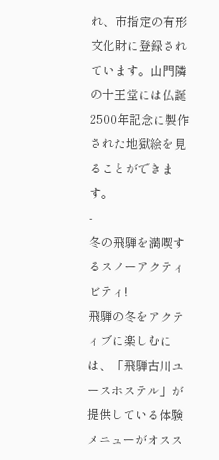れ、市指定の有形文化財に登録されています。山門隣の十王堂には仏誕2500年記念に製作された地獄絵を見ることができます。
-
冬の飛騨を満喫するスノーアクティビティ!
飛騨の冬をアクティブに楽しむには、「飛騨古川ユースホステル」が提供している体験メニューがオスス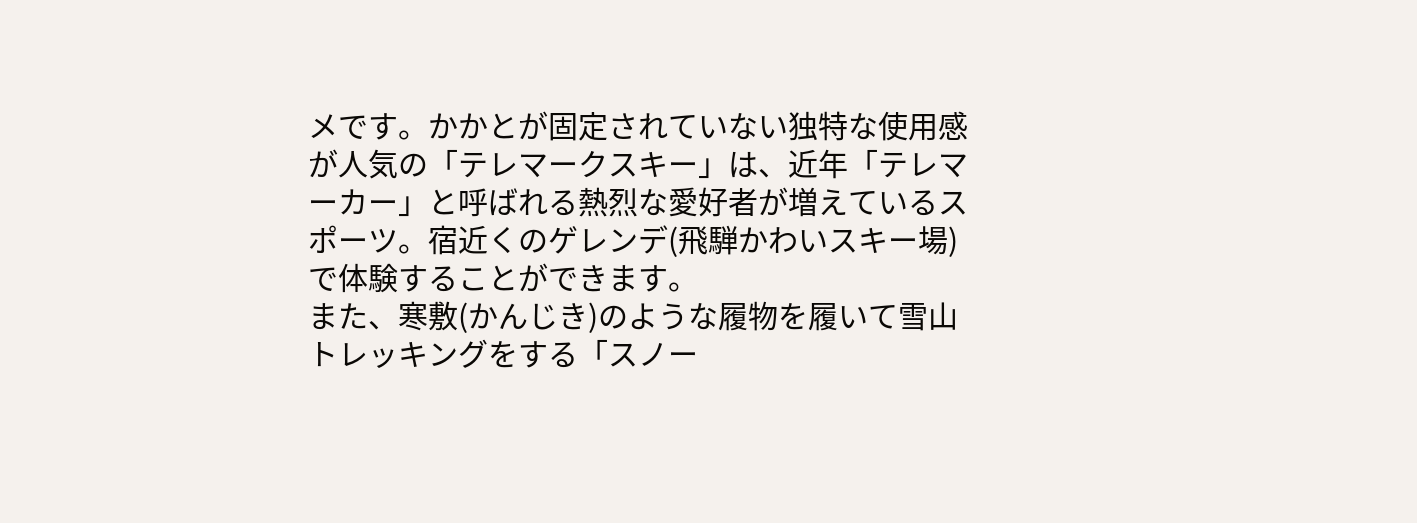メです。かかとが固定されていない独特な使用感が人気の「テレマークスキー」は、近年「テレマーカー」と呼ばれる熱烈な愛好者が増えているスポーツ。宿近くのゲレンデ(飛騨かわいスキー場)で体験することができます。
また、寒敷(かんじき)のような履物を履いて雪山トレッキングをする「スノー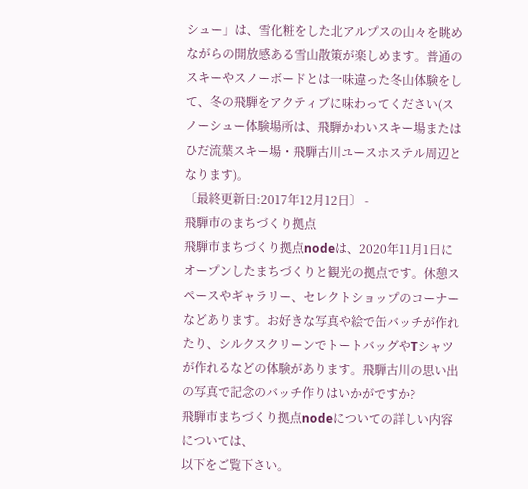シュー」は、雪化粧をした北アルプスの山々を眺めながらの開放感ある雪山散策が楽しめます。普通のスキーやスノーボードとは一味違った冬山体験をして、冬の飛騨をアクティブに味わってください(スノーシュー体験場所は、飛騨かわいスキー場またはひだ流葉スキー場・飛騨古川ユースホステル周辺となります)。
〔最終更新日:2017年12月12日〕 -
飛騨市のまちづくり拠点
飛騨市まちづくり拠点nodeは、2020年11月1日にオープンしたまちづくりと観光の拠点です。休憩スペースやギャラリー、セレクトショップのコーナーなどあります。お好きな写真や絵で缶バッチが作れたり、シルクスクリーンでトートバッグやTシャツが作れるなどの体験があります。飛騨古川の思い出の写真で記念のバッチ作りはいかがですか?
飛騨市まちづくり拠点nodeについての詳しい内容については、
以下をご覧下さい。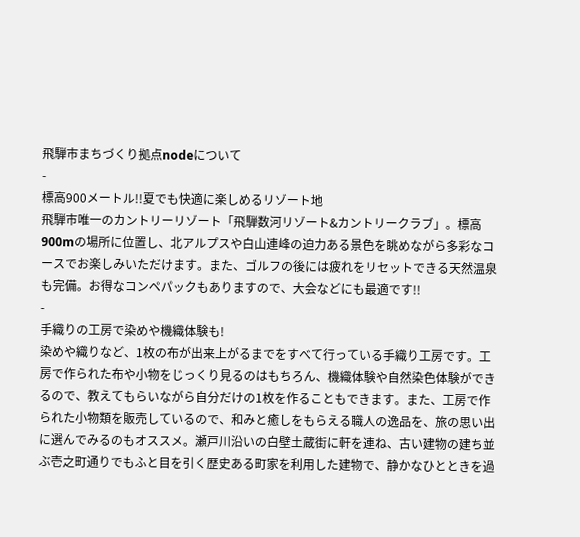飛騨市まちづくり拠点nodeについて
-
標高900メートル!!夏でも快適に楽しめるリゾート地
飛騨市唯一のカントリーリゾート「飛騨数河リゾート&カントリークラブ」。標高900mの場所に位置し、北アルプスや白山連峰の迫力ある景色を眺めながら多彩なコースでお楽しみいただけます。また、ゴルフの後には疲れをリセットできる天然温泉も完備。お得なコンペパックもありますので、大会などにも最適です!!
-
手織りの工房で染めや機織体験も!
染めや織りなど、1枚の布が出来上がるまでをすべて行っている手織り工房です。工房で作られた布や小物をじっくり見るのはもちろん、機織体験や自然染色体験ができるので、教えてもらいながら自分だけの1枚を作ることもできます。また、工房で作られた小物類を販売しているので、和みと癒しをもらえる職人の逸品を、旅の思い出に選んでみるのもオススメ。瀬戸川沿いの白壁土蔵街に軒を連ね、古い建物の建ち並ぶ壱之町通りでもふと目を引く歴史ある町家を利用した建物で、静かなひとときを過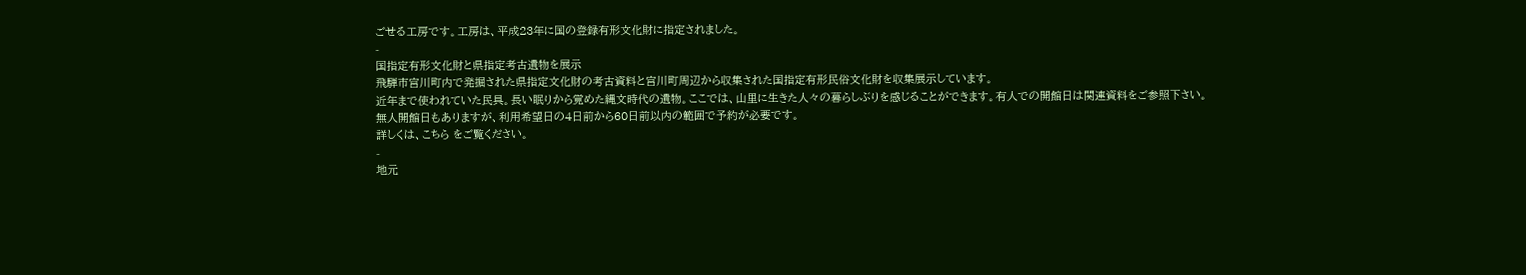ごせる工房です。工房は、平成23年に国の登録有形文化財に指定されました。
-
国指定有形文化財と県指定考古遺物を展示
飛騨市宮川町内で発掘された県指定文化財の考古資料と宮川町周辺から収集された国指定有形民俗文化財を収集展示しています。
近年まで使われていた民具。長い眠りから覚めた縄文時代の遺物。ここでは、山里に生きた人々の暮らしぶりを感じることができます。有人での開館日は関連資料をご参照下さい。
無人開館日もありますが、利用希望日の4日前から60日前以内の範囲で予約が必要です。
詳しくは、こちら をご覧ください。
-
地元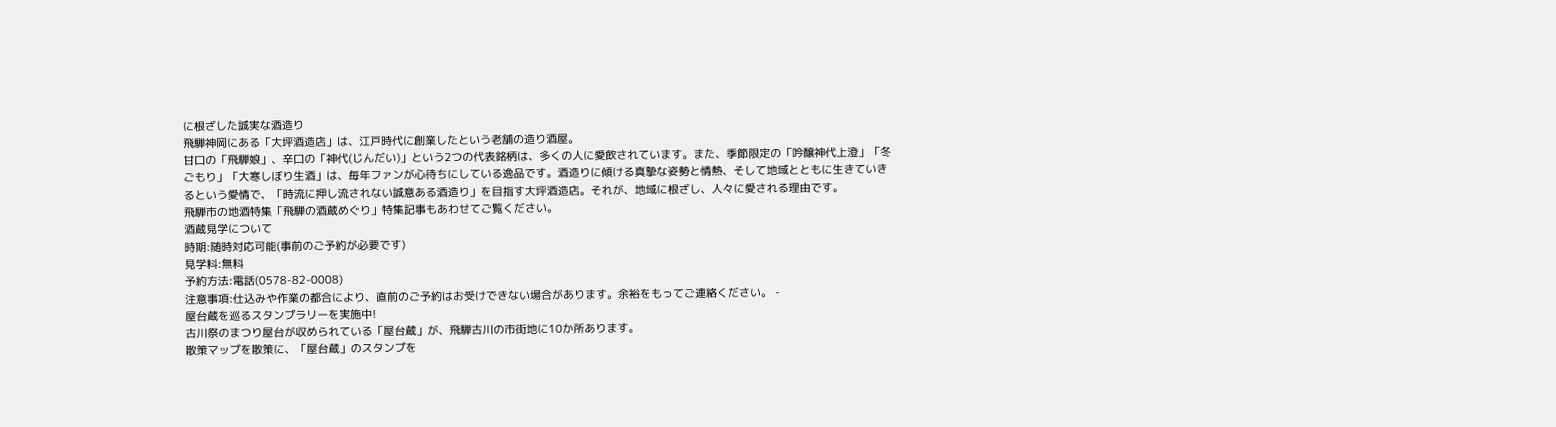に根ざした誠実な酒造り
飛騨神岡にある「大坪酒造店」は、江戸時代に創業したという老舗の造り酒屋。
甘口の「飛騨娘」、辛口の「神代(じんだい)」という2つの代表銘柄は、多くの人に愛飲されています。また、季節限定の「吟醸神代上澄」「冬ごもり」「大寒しぼり生酒」は、毎年ファンが心待ちにしている逸品です。酒造りに傾ける真摯な姿勢と情熱、そして地域とともに生きていきるという愛情で、「時流に押し流されない誠意ある酒造り」を目指す大坪酒造店。それが、地域に根ざし、人々に愛される理由です。
飛騨市の地酒特集「飛騨の酒蔵めぐり」特集記事もあわせてご覧ください。
酒蔵見学について
時期:随時対応可能(事前のご予約が必要です)
見学料:無料
予約方法:電話(0578-82-0008)
注意事項:仕込みや作業の都合により、直前のご予約はお受けできない場合があります。余裕をもってご連絡ください。 -
屋台蔵を巡るスタンプラリーを実施中!
古川祭のまつり屋台が収められている「屋台蔵」が、飛騨古川の市街地に10か所あります。
散策マップを散策に、「屋台蔵」のスタンプを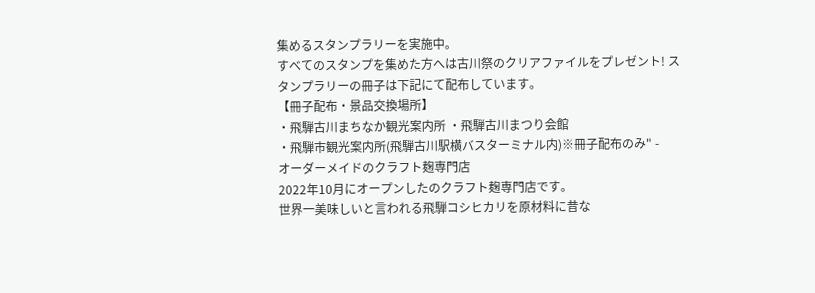集めるスタンプラリーを実施中。
すべてのスタンプを集めた方へは古川祭のクリアファイルをプレゼント! スタンプラリーの冊子は下記にて配布しています。
【冊子配布・景品交換場所】
・飛騨古川まちなか観光案内所 ・飛騨古川まつり会館
・飛騨市観光案内所(飛騨古川駅横バスターミナル内)※冊子配布のみ" -
オーダーメイドのクラフト麹専門店
2022年10月にオープンしたのクラフト麹専門店です。
世界一美味しいと言われる飛騨コシヒカリを原材料に昔な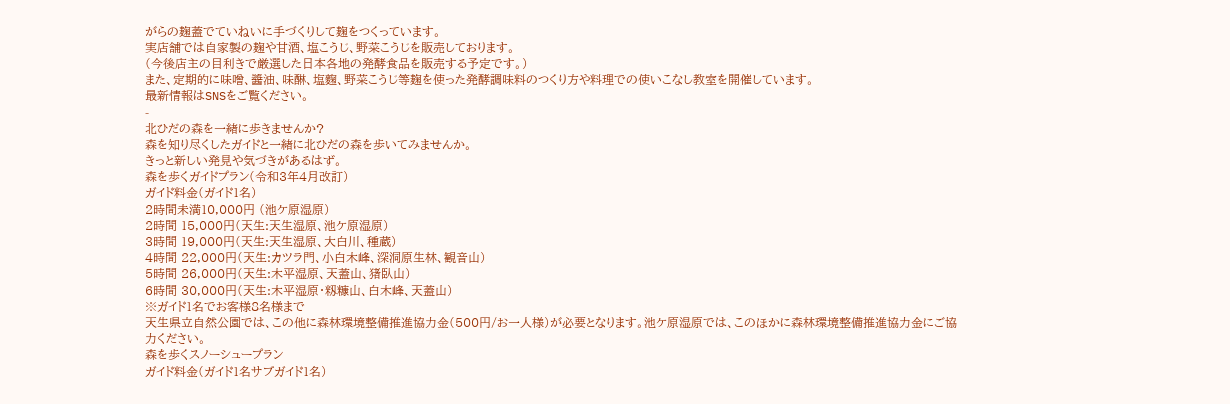がらの麹蓋でていねいに手づくりして麹をつくっています。
実店舗では自家製の麹や甘酒、塩こうじ、野菜こうじを販売しております。
(今後店主の目利きで厳選した日本各地の発酵食品を販売する予定です。)
また、定期的に味噌、醬油、味醂、塩麴、野菜こうじ等麹を使った発酵調味料のつくり方や料理での使いこなし教室を開催しています。
最新情報はSNSをご覧ください。
-
北ひだの森を一緒に歩きませんか?
森を知り尽くしたガイドと一緒に北ひだの森を歩いてみませんか。
きっと新しい発見や気づきがあるはず。
森を歩くガイドプラン(令和3年4月改訂)
ガイド料金(ガイド1名)
2時間未満10,000円 (池ケ原湿原)
2時間 15,000円(天生:天生湿原、池ケ原湿原)
3時間 19,000円(天生:天生湿原、大白川、種蔵)
4時間 22,000円(天生:カツラ門、小白木峰、深洞原生林、観音山)
5時間 26,000円(天生:木平湿原、天蓋山、猪臥山)
6時間 30,000円(天生:木平湿原・籾糠山、白木峰、天蓋山)
※ガイド1名でお客様8名様まで
天生県立自然公園では、この他に森林環境整備推進協力金(500円/お一人様)が必要となります。池ケ原湿原では、このほかに森林環境整備推進協力金にご協力ください。
森を歩くスノーシュープラン
ガイド料金(ガイド1名サブガイド1名)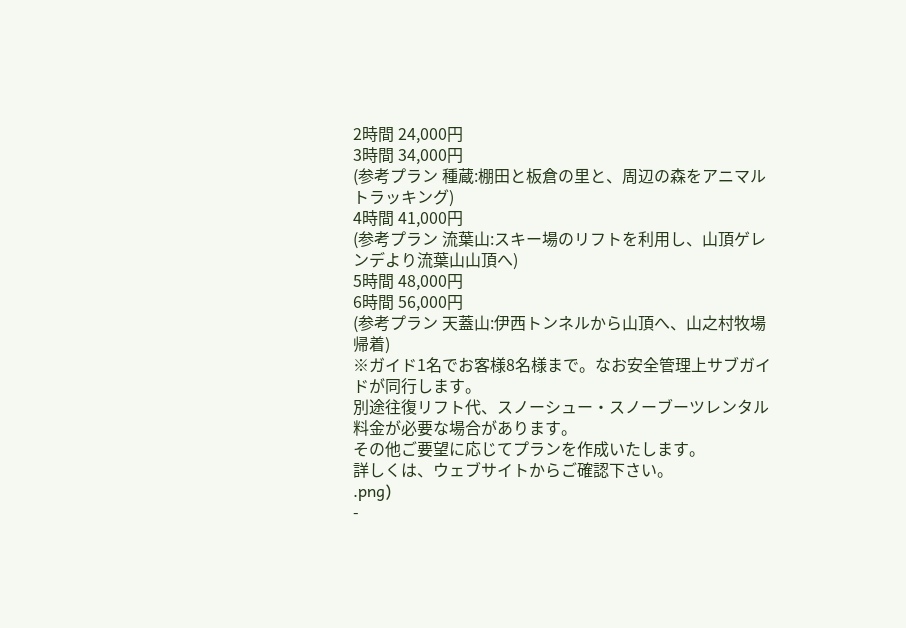2時間 24,000円
3時間 34,000円
(参考プラン 種蔵:棚田と板倉の里と、周辺の森をアニマルトラッキング)
4時間 41,000円
(参考プラン 流葉山:スキー場のリフトを利用し、山頂ゲレンデより流葉山山頂へ)
5時間 48,000円
6時間 56,000円
(参考プラン 天蓋山:伊西トンネルから山頂へ、山之村牧場帰着)
※ガイド1名でお客様8名様まで。なお安全管理上サブガイドが同行します。
別途往復リフト代、スノーシュー・スノーブーツレンタル料金が必要な場合があります。
その他ご要望に応じてプランを作成いたします。
詳しくは、ウェブサイトからご確認下さい。
.png)
-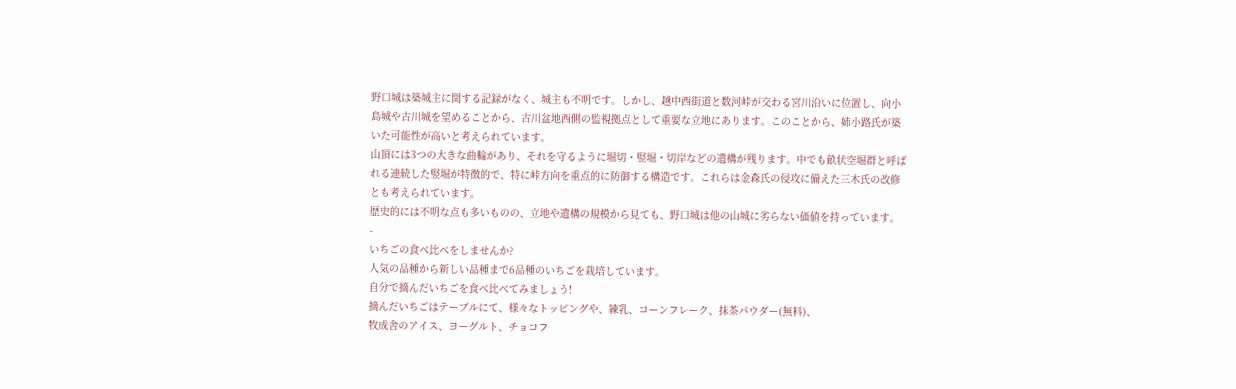野口城は築城主に関する記録がなく、城主も不明です。しかし、越中西街道と数河峠が交わる宮川沿いに位置し、向小島城や古川城を望めることから、古川盆地西側の監視拠点として重要な立地にあります。このことから、姉小路氏が築いた可能性が高いと考えられています。
山頂には3つの大きな曲輪があり、それを守るように堀切・竪堀・切岸などの遺構が残ります。中でも畝状空堀群と呼ばれる連続した竪堀が特徴的で、特に峠方向を重点的に防御する構造です。これらは金森氏の侵攻に備えた三木氏の改修とも考えられています。
歴史的には不明な点も多いものの、立地や遺構の規模から見ても、野口城は他の山城に劣らない価値を持っています。
-
いちごの食べ比べをしませんか?
人気の品種から新しい品種まで6品種のいちごを栽培しています。
自分で摘んだいちごを食べ比べてみましょう!
摘んだいちごはテーブルにて、様々なトッピングや、練乳、コーンフレーク、抹茶パウダー(無料)、
牧成舎のアイス、ヨーグルト、チョコフ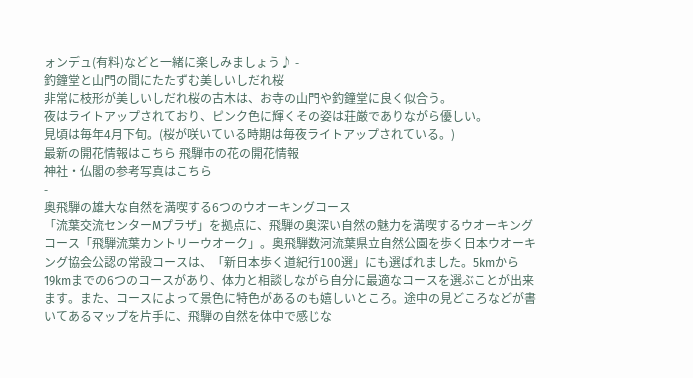ォンデュ(有料)などと一緒に楽しみましょう♪ -
釣鐘堂と山門の間にたたずむ美しいしだれ桜
非常に枝形が美しいしだれ桜の古木は、お寺の山門や釣鐘堂に良く似合う。
夜はライトアップされており、ピンク色に輝くその姿は荘厳でありながら優しい。
見頃は毎年4月下旬。(桜が咲いている時期は毎夜ライトアップされている。)
最新の開花情報はこちら 飛騨市の花の開花情報
神社・仏閣の参考写真はこちら
-
奥飛騨の雄大な自然を満喫する6つのウオーキングコース
「流葉交流センターMプラザ」を拠点に、飛騨の奥深い自然の魅力を満喫するウオーキングコース「飛騨流葉カントリーウオーク」。奥飛騨数河流葉県立自然公園を歩く日本ウオーキング協会公認の常設コースは、「新日本歩く道紀行100選」にも選ばれました。5kmから19kmまでの6つのコースがあり、体力と相談しながら自分に最適なコースを選ぶことが出来ます。また、コースによって景色に特色があるのも嬉しいところ。途中の見どころなどが書いてあるマップを片手に、飛騨の自然を体中で感じな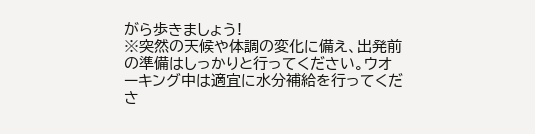がら歩きましょう!
※突然の天候や体調の変化に備え、出発前の準備はしっかりと行ってください。ウオーキング中は適宜に水分補給を行ってくださ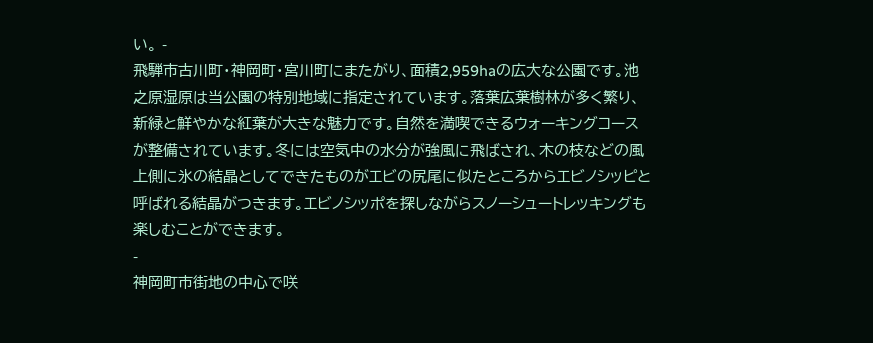い。 -
飛騨市古川町・神岡町・宮川町にまたがり、面積2,959haの広大な公園です。池之原湿原は当公園の特別地域に指定されています。落葉広葉樹林が多く繁り、新緑と鮮やかな紅葉が大きな魅力です。自然を満喫できるウォーキングコースが整備されています。冬には空気中の水分が強風に飛ばされ、木の枝などの風上側に氷の結晶としてできたものがエビの尻尾に似たところからエビノシッピと呼ばれる結晶がつきます。エビノシッポを探しながらスノーシュートレッキングも楽しむことができます。
-
神岡町市街地の中心で咲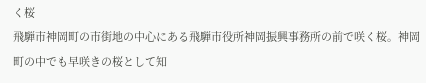く桜
飛騨市神岡町の市街地の中心にある飛騨市役所神岡振興事務所の前で咲く桜。神岡町の中でも早咲きの桜として知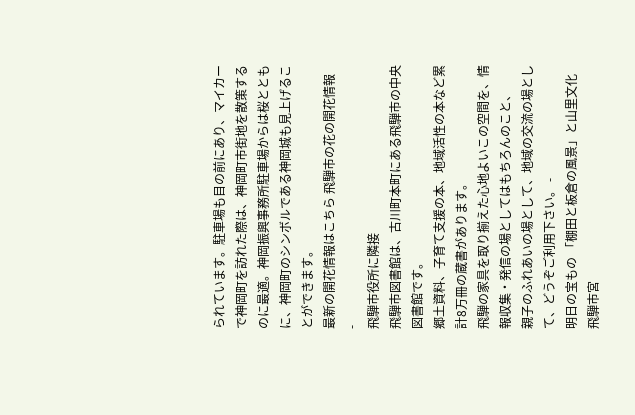られています。駐車場も目の前にあり、マイカーで神岡町を訪れた際は、神岡町市街地を散策するのに最適。神岡振興事務所駐車場からは桜とともに、神岡町のシンボルである神岡城も見上げることができます。
最新の開花情報はこちら 飛騨市の花の開花情報
-
飛騨市役所に隣接
飛騨市図書館は、古川町本町にある飛騨市の中央図書館です。
郷土資料、子育て支援の本、地域活性の本など累計8万冊の蔵書があります。
飛騨の家具を取り揃えた心地よいこの空間を、情報収集・発信の場としてはもちろんのこと、
親子のふれあいの場として、地域の交流の場として、どうぞご利用下さい。 -
明日の宝もの 「棚田と板倉の風景」と山里文化
飛騨市宮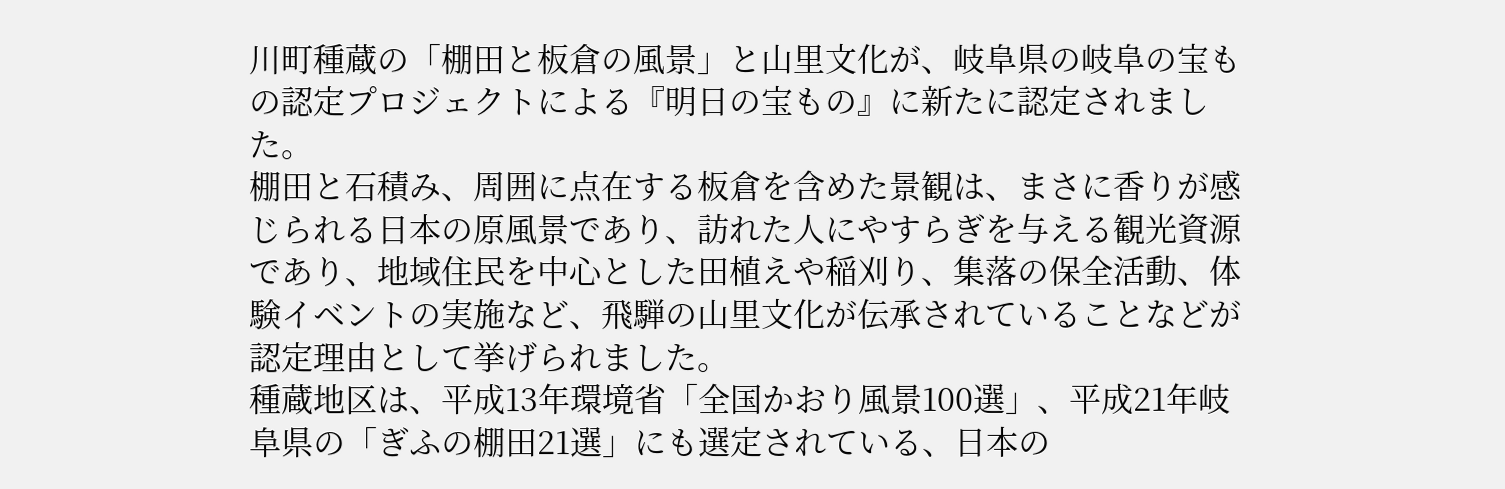川町種蔵の「棚田と板倉の風景」と山里文化が、岐阜県の岐阜の宝もの認定プロジェクトによる『明日の宝もの』に新たに認定されました。
棚田と石積み、周囲に点在する板倉を含めた景観は、まさに香りが感じられる日本の原風景であり、訪れた人にやすらぎを与える観光資源であり、地域住民を中心とした田植えや稲刈り、集落の保全活動、体験イベントの実施など、飛騨の山里文化が伝承されていることなどが認定理由として挙げられました。
種蔵地区は、平成13年環境省「全国かおり風景100選」、平成21年岐阜県の「ぎふの棚田21選」にも選定されている、日本の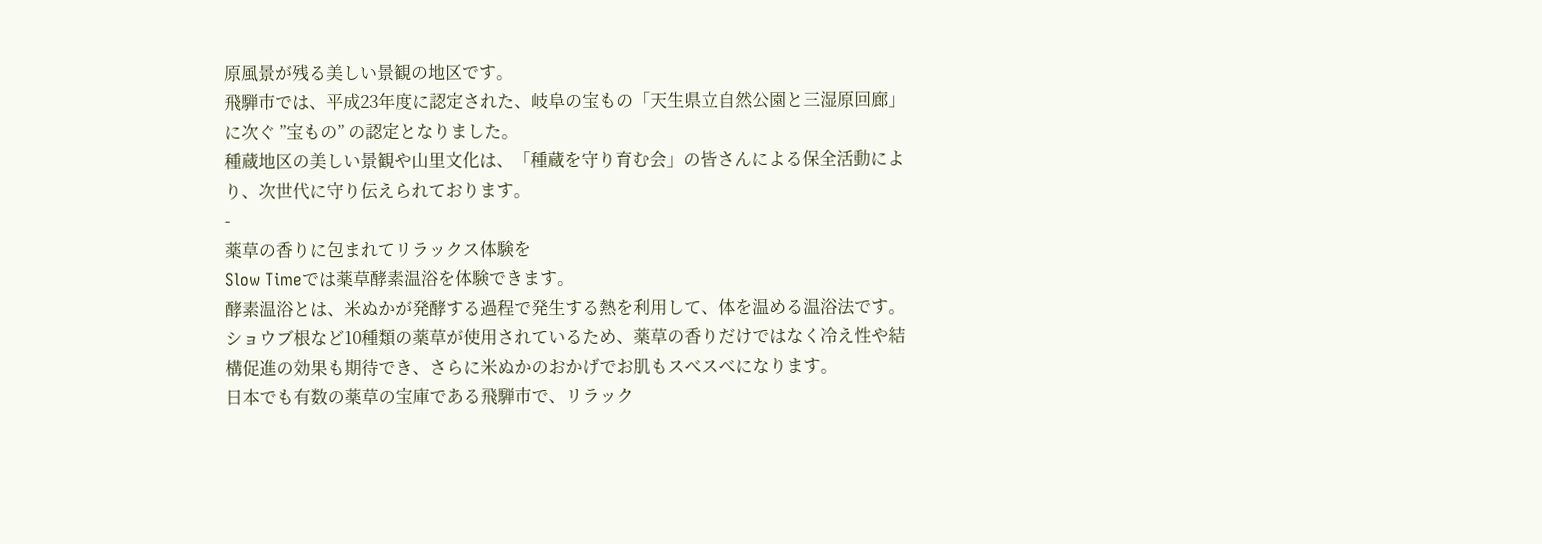原風景が残る美しい景観の地区です。
飛騨市では、平成23年度に認定された、岐阜の宝もの「天生県立自然公園と三湿原回廊」に次ぐ ”宝もの” の認定となりました。
種蔵地区の美しい景観や山里文化は、「種蔵を守り育む会」の皆さんによる保全活動により、次世代に守り伝えられております。
-
薬草の香りに包まれてリラックス体験を
Slow Timeでは薬草酵素温浴を体験できます。
酵素温浴とは、米ぬかが発酵する過程で発生する熱を利用して、体を温める温浴法です。ショウブ根など10種類の薬草が使用されているため、薬草の香りだけではなく冷え性や結構促進の効果も期待でき、さらに米ぬかのおかげでお肌もスべスべになります。
日本でも有数の薬草の宝庫である飛騨市で、リラック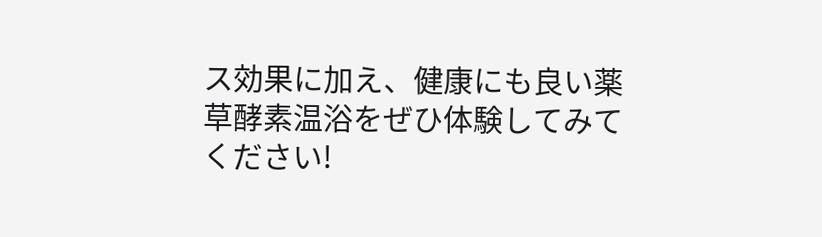ス効果に加え、健康にも良い薬草酵素温浴をぜひ体験してみてください!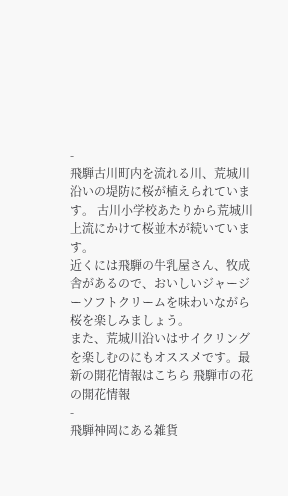-
飛騨古川町内を流れる川、荒城川沿いの堤防に桜が植えられています。 古川小学校あたりから荒城川上流にかけて桜並木が続いています。
近くには飛騨の牛乳屋さん、牧成舎があるので、おいしいジャージーソフトクリームを味わいながら桜を楽しみましょう。
また、荒城川沿いはサイクリングを楽しむのにもオススメです。最新の開花情報はこちら 飛騨市の花の開花情報
-
飛騨神岡にある雑貨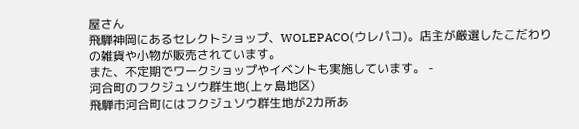屋さん
飛騨神岡にあるセレクトショップ、WOLEPACO(ウレパコ)。店主が厳選したこだわりの雑貨や小物が販売されています。
また、不定期でワークショップやイベントも実施しています。 -
河合町のフクジュソウ群生地(上ヶ島地区)
飛騨市河合町にはフクジュソウ群生地が2カ所あ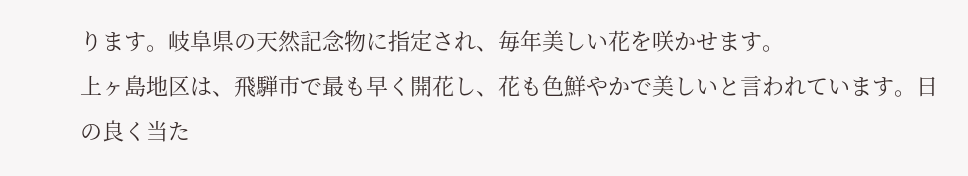ります。岐阜県の天然記念物に指定され、毎年美しい花を咲かせます。
上ヶ島地区は、飛騨市で最も早く開花し、花も色鮮やかで美しいと言われています。日の良く当た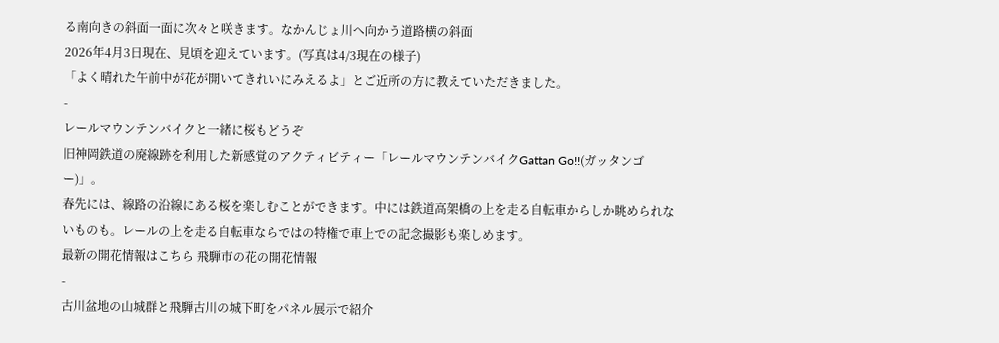る南向きの斜面一面に次々と咲きます。なかんじょ川へ向かう道路横の斜面
2026年4月3日現在、見頃を迎えています。(写真は4/3現在の様子)
「よく晴れた午前中が花が開いてきれいにみえるよ」とご近所の方に教えていただきました。
-
レールマウンテンバイクと一緒に桜もどうぞ
旧神岡鉄道の廃線跡を利用した新感覚のアクティビティー「レールマウンテンバイクGattan Go!!(ガッタンゴー)」。
春先には、線路の沿線にある桜を楽しむことができます。中には鉄道高架橋の上を走る自転車からしか眺められないものも。レールの上を走る自転車ならではの特権で車上での記念撮影も楽しめます。
最新の開花情報はこちら 飛騨市の花の開花情報
-
古川盆地の山城群と飛騨古川の城下町をパネル展示で紹介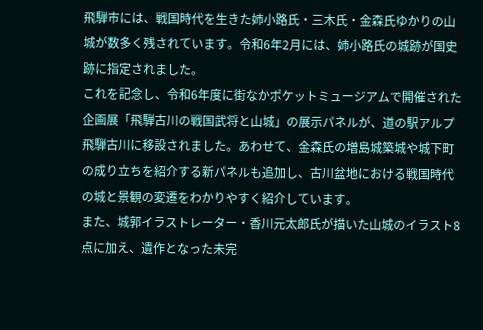飛騨市には、戦国時代を生きた姉小路氏・三木氏・金森氏ゆかりの山城が数多く残されています。令和6年2月には、姉小路氏の城跡が国史跡に指定されました。
これを記念し、令和6年度に街なかポケットミュージアムで開催された企画展「飛騨古川の戦国武将と山城」の展示パネルが、道の駅アルプ飛騨古川に移設されました。あわせて、金森氏の増島城築城や城下町の成り立ちを紹介する新パネルも追加し、古川盆地における戦国時代の城と景観の変遷をわかりやすく紹介しています。
また、城郭イラストレーター・香川元太郎氏が描いた山城のイラスト8点に加え、遺作となった未完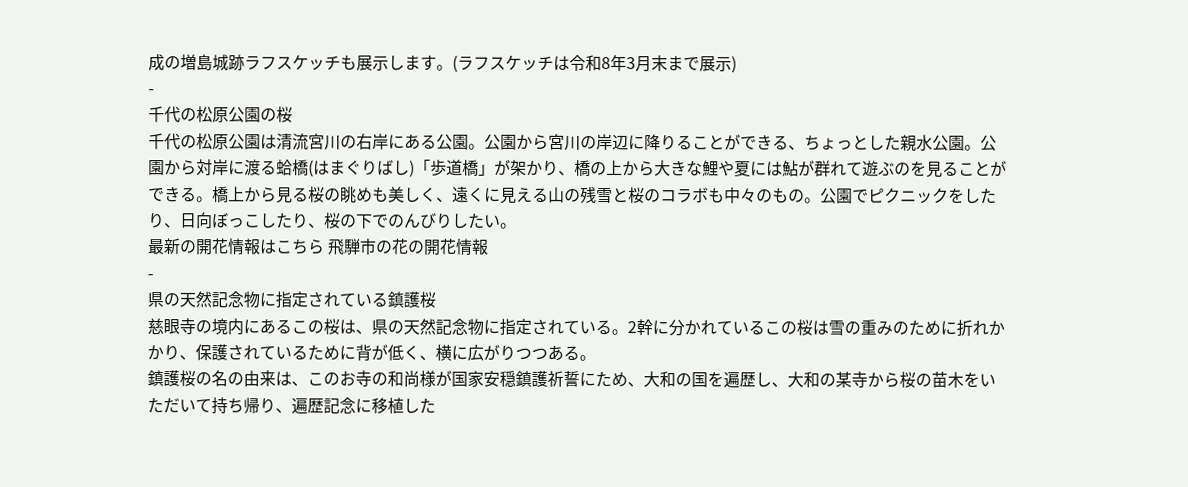成の増島城跡ラフスケッチも展示します。(ラフスケッチは令和8年3月末まで展示)
-
千代の松原公園の桜
千代の松原公園は清流宮川の右岸にある公園。公園から宮川の岸辺に降りることができる、ちょっとした親水公園。公園から対岸に渡る蛤橋(はまぐりばし)「歩道橋」が架かり、橋の上から大きな鯉や夏には鮎が群れて遊ぶのを見ることができる。橋上から見る桜の眺めも美しく、遠くに見える山の残雪と桜のコラボも中々のもの。公園でピクニックをしたり、日向ぼっこしたり、桜の下でのんびりしたい。
最新の開花情報はこちら 飛騨市の花の開花情報
-
県の天然記念物に指定されている鎮護桜
慈眼寺の境内にあるこの桜は、県の天然記念物に指定されている。2幹に分かれているこの桜は雪の重みのために折れかかり、保護されているために背が低く、横に広がりつつある。
鎮護桜の名の由来は、このお寺の和尚様が国家安穏鎮護祈誓にため、大和の国を遍歴し、大和の某寺から桜の苗木をいただいて持ち帰り、遍歴記念に移植した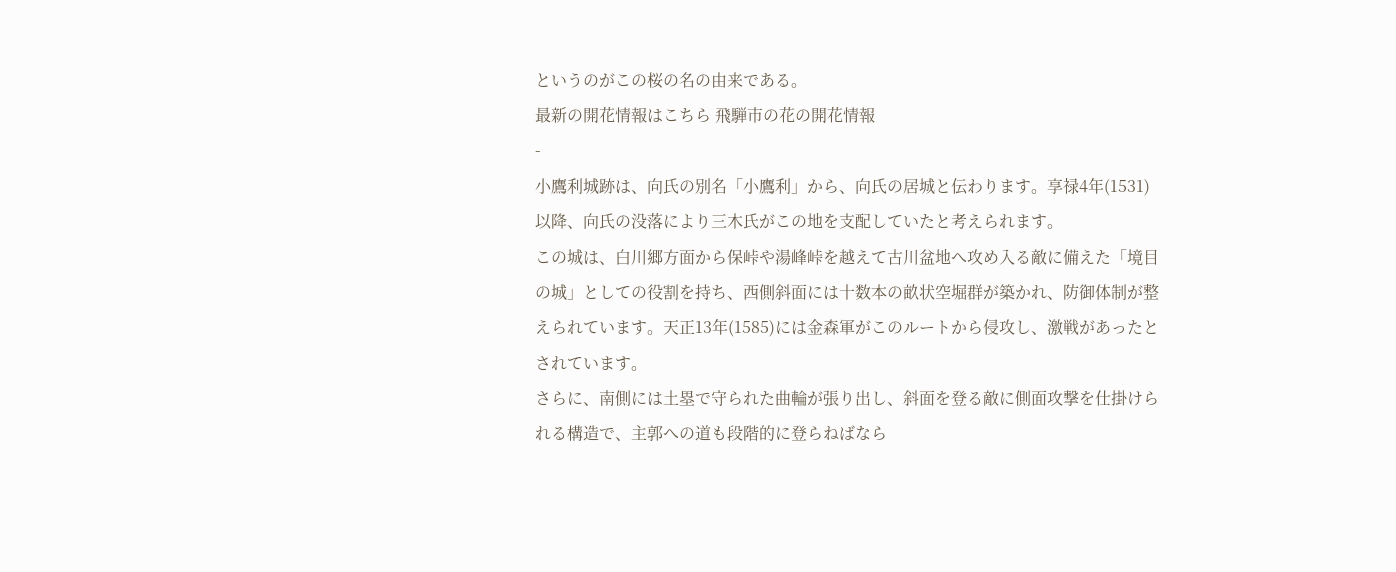というのがこの桜の名の由来である。
最新の開花情報はこちら 飛騨市の花の開花情報
-
小鷹利城跡は、向氏の別名「小鷹利」から、向氏の居城と伝わります。享禄4年(1531)以降、向氏の没落により三木氏がこの地を支配していたと考えられます。
この城は、白川郷方面から保峠や湯峰峠を越えて古川盆地へ攻め入る敵に備えた「境目の城」としての役割を持ち、西側斜面には十数本の畝状空堀群が築かれ、防御体制が整えられています。天正13年(1585)には金森軍がこのルートから侵攻し、激戦があったとされています。
さらに、南側には土塁で守られた曲輪が張り出し、斜面を登る敵に側面攻撃を仕掛けられる構造で、主郭への道も段階的に登らねばなら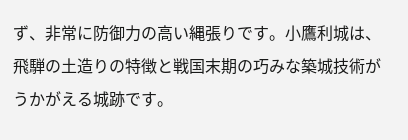ず、非常に防御力の高い縄張りです。小鷹利城は、飛騨の土造りの特徴と戦国末期の巧みな築城技術がうかがえる城跡です。